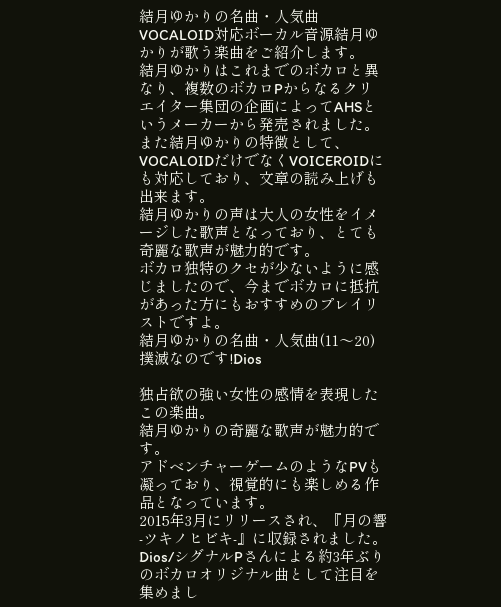結月ゆかりの名曲・人気曲
VOCALOID対応ボーカル音源結月ゆかりが歌う楽曲をご紹介します。
結月ゆかりはこれまでのボカロと異なり、複数のボカロPからなるクリエイター集団の企画によってAHSというメーカーから発売されました。
また結月ゆかりの特徴として、VOCALOIDだけでなくVOICEROIDにも対応しており、文章の読み上げも出来ます。
結月ゆかりの声は大人の女性をイメージした歌声となっており、とても奇麗な歌声が魅力的です。
ボカロ独特のクセが少ないように感じましたので、今までボカロに抵抗があった方にもおすすめのプレイリストですよ。
結月ゆかりの名曲・人気曲(11〜20)
撲滅なのです!Dios

独占欲の強い女性の感情を表現したこの楽曲。
結月ゆかりの奇麗な歌声が魅力的です。
アドベンチャーゲームのようなPVも凝っており、視覚的にも楽しめる作品となっています。
2015年3月にリリースされ、『月の響 -ツキノヒビキ-』に収録されました。
Dios/シグナルPさんによる約3年ぶりのボカロオリジナル曲として注目を集めまし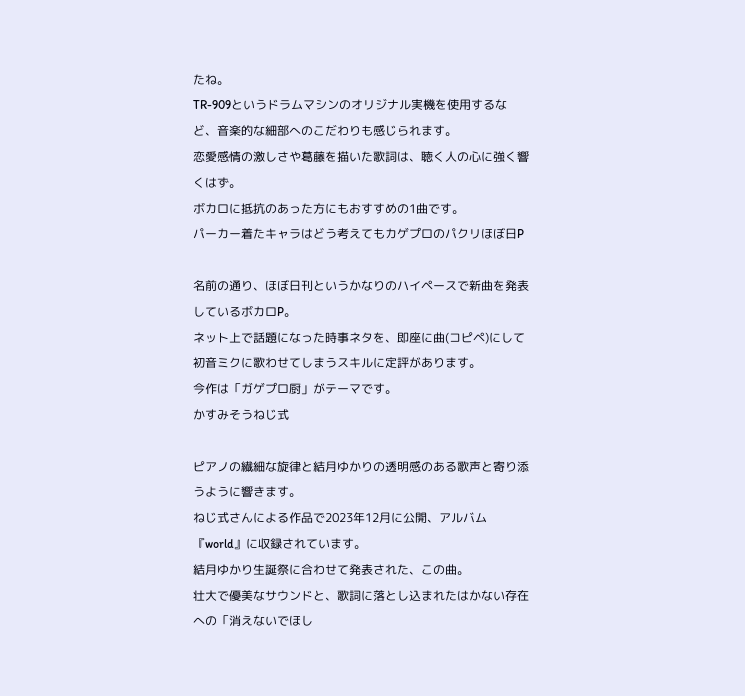たね。
TR-909というドラムマシンのオリジナル実機を使用するなど、音楽的な細部へのこだわりも感じられます。
恋愛感情の激しさや葛藤を描いた歌詞は、聴く人の心に強く響くはず。
ボカロに抵抗のあった方にもおすすめの1曲です。
パーカー着たキャラはどう考えてもカゲプロのパクリほぼ日P

名前の通り、ほぼ日刊というかなりのハイペースで新曲を発表しているボカロP。
ネット上で話題になった時事ネタを、即座に曲(コピペ)にして初音ミクに歌わせてしまうスキルに定評があります。
今作は「ガゲプロ厨」がテーマです。
かすみそうねじ式

ピアノの繊細な旋律と結月ゆかりの透明感のある歌声と寄り添うように響きます。
ねじ式さんによる作品で2023年12月に公開、アルバム『world』に収録されています。
結月ゆかり生誕祭に合わせて発表された、この曲。
壮大で優美なサウンドと、歌詞に落とし込まれたはかない存在への「消えないでほし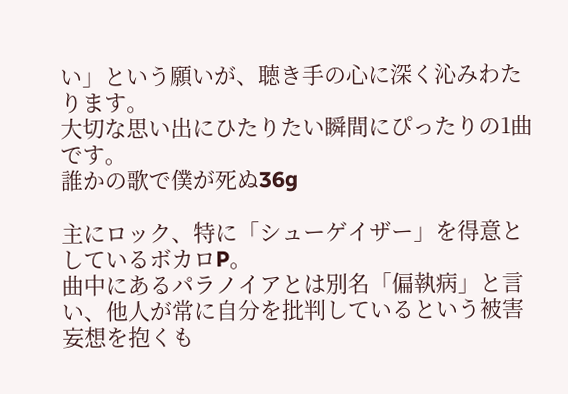い」という願いが、聴き手の心に深く沁みわたります。
大切な思い出にひたりたい瞬間にぴったりの1曲です。
誰かの歌で僕が死ぬ36g

主にロック、特に「シューゲイザー」を得意としているボカロP。
曲中にあるパラノイアとは別名「偏執病」と言い、他人が常に自分を批判しているという被害妄想を抱くも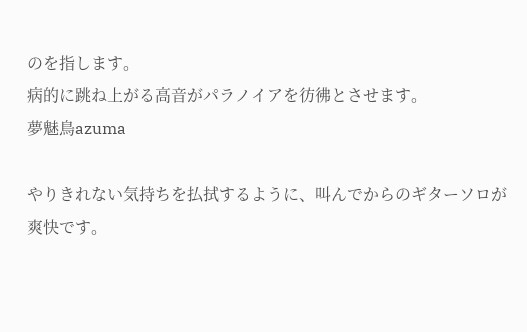のを指します。
病的に跳ね上がる高音がパラノイアを彷彿とさせます。
夢魅鳥azuma

やりきれない気持ちを払拭するように、叫んでからのギターソロが爽快です。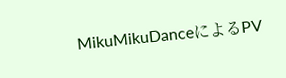MikuMikuDanceによるPV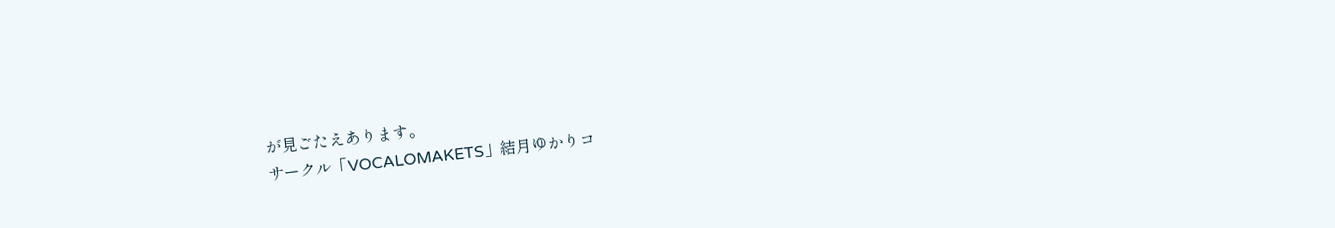が見ごたえあります。
サークル「VOCALOMAKETS」結月ゆかりコ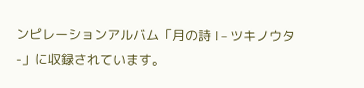ンピレーションアルバム「月の詩 I – ツキノウタ -」に収録されています。